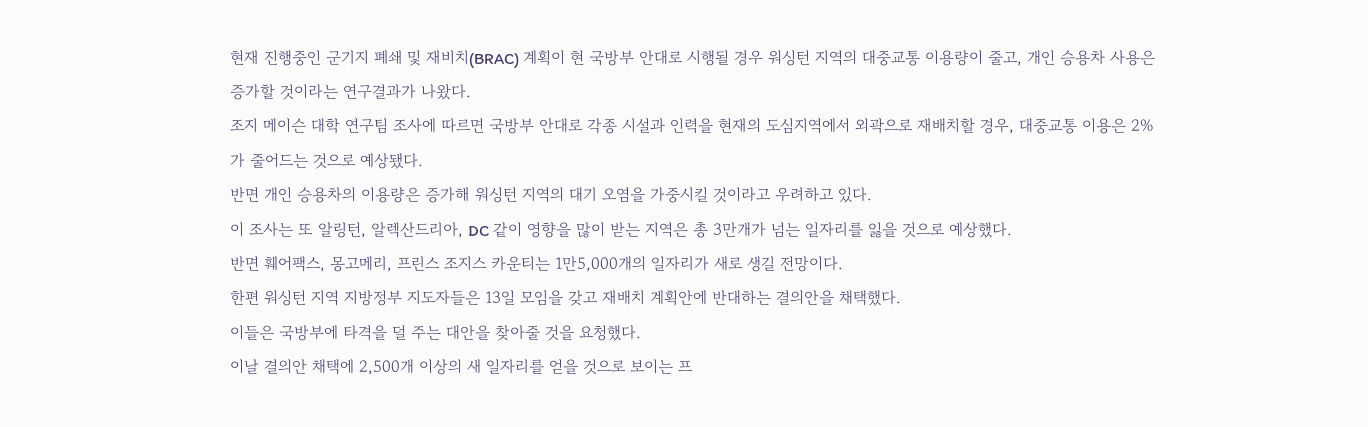현재 진행중인 군기지 폐쇄 및 재비치(BRAC) 계획이 현 국방부 안대로 시행될 경우 워싱턴 지역의 대중교통 이용량이 줄고, 개인 승용차 사용은 증가할 것이라는 연구결과가 나왔다.
조지 메이슨 대학 연구팀 조사에 따르면 국방부 안대로 각종 시설과 인력을 현재의 도심지역에서 외곽으로 재배치할 경우, 대중교통 이용은 2%가 줄어드는 것으로 예상됐다.
반면 개인 승용차의 이용량은 증가해 워싱턴 지역의 대기 오염을 가중시킬 것이라고 우려하고 있다.
이 조사는 또 알링턴, 알렉산드리아, DC 같이 영향을 많이 받는 지역은 총 3만개가 넘는 일자리를 잃을 것으로 예상했다.
반면 훼어팩스, 몽고메리, 프린스 조지스 카운티는 1만5,000개의 일자리가 새로 생길 전망이다.
한편 워싱턴 지역 지방정부 지도자들은 13일 모임을 갖고 재배치 계획안에 반대하는 결의안을 채택했다.
이들은 국방부에 타격을 덜 주는 대안을 찾아줄 것을 요청했다.
이날 결의안 채택에 2,500개 이상의 새 일자리를 얻을 것으로 보이는 프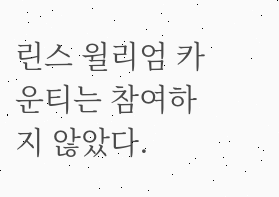린스 윌리엄 카운티는 참여하지 않았다.